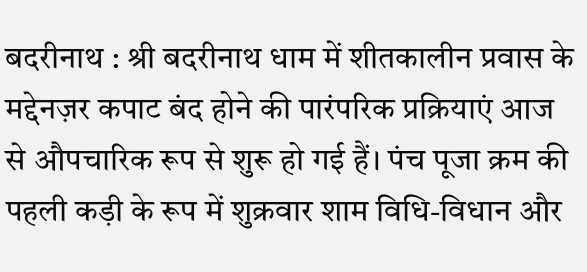बदरीनाथ : श्री बदरीनाथ धाम में शीतकालीन प्रवास के मद्देनज़र कपाट बंद होने की पारंपरिक प्रक्रियाएं आज से औपचारिक रूप से शुरू हो गई हैं। पंच पूजा क्रम की पहली कड़ी के रूप में शुक्रवार शाम विधि-विधान और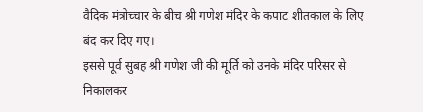वैदिक मंत्रोच्चार के बीच श्री गणेश मंदिर के कपाट शीतकाल के लिए बंद कर दिए गए।
इससे पूर्व सुबह श्री गणेश जी की मूर्ति को उनके मंदिर परिसर से निकालकर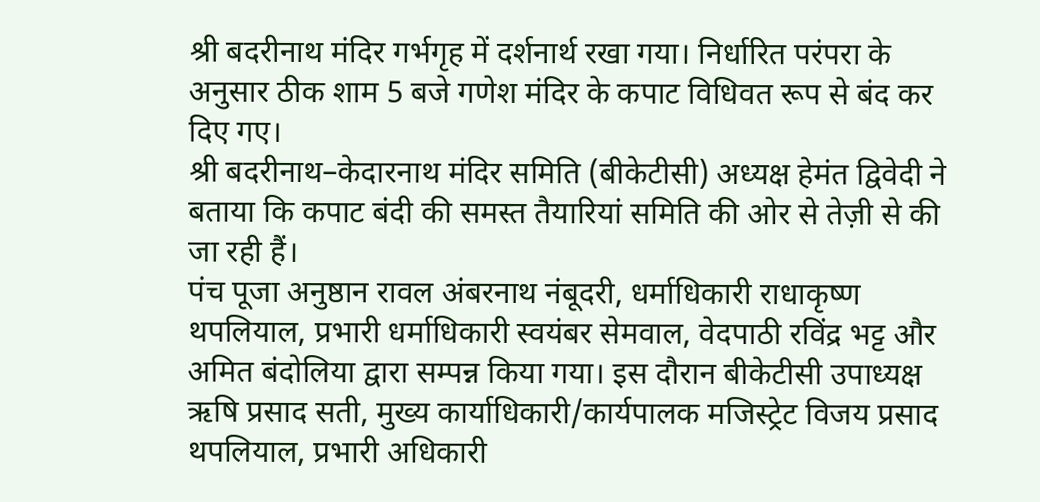श्री बदरीनाथ मंदिर गर्भगृह में दर्शनार्थ रखा गया। निर्धारित परंपरा के अनुसार ठीक शाम 5 बजे गणेश मंदिर के कपाट विधिवत रूप से बंद कर दिए गए।
श्री बदरीनाथ–केदारनाथ मंदिर समिति (बीकेटीसी) अध्यक्ष हेमंत द्विवेदी ने बताया कि कपाट बंदी की समस्त तैयारियां समिति की ओर से तेज़ी से की जा रही हैं।
पंच पूजा अनुष्ठान रावल अंबरनाथ नंबूदरी, धर्माधिकारी राधाकृष्ण थपलियाल, प्रभारी धर्माधिकारी स्वयंबर सेमवाल, वेदपाठी रविंद्र भट्ट और अमित बंदोलिया द्वारा सम्पन्न किया गया। इस दौरान बीकेटीसी उपाध्यक्ष ऋषि प्रसाद सती, मुख्य कार्याधिकारी/कार्यपालक मजिस्ट्रेट विजय प्रसाद थपलियाल, प्रभारी अधिकारी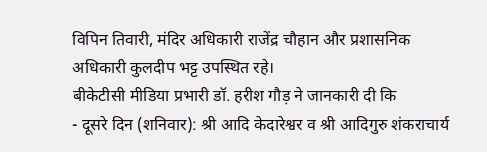विपिन तिवारी, मंदिर अधिकारी राजेंद्र चौहान और प्रशासनिक अधिकारी कुलदीप भट्ट उपस्थित रहे।
बीकेटीसी मीडिया प्रभारी डॉ. हरीश गौड़ ने जानकारी दी कि
- दूसरे दिन (शनिवार): श्री आदि केदारेश्वर व श्री आदिगुरु शंकराचार्य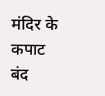मंदिर के कपाट बंद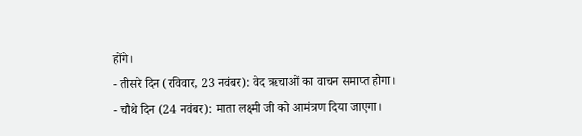होंगे।
- तीसरे दिन (रविवार, 23 नवंबर): वेद ऋचाओं का वाचन समाप्त होगा।
- चौथे दिन (24 नवंबर): माता लक्ष्मी जी को आमंत्रण दिया जाएगा।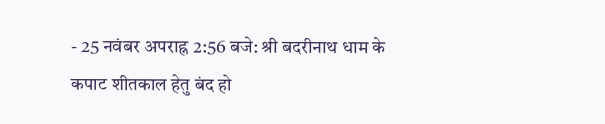- 25 नवंबर अपराह्न 2:56 बजे: श्री बदरीनाथ धाम के कपाट शीतकाल हेतु बंद हो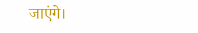जाएंगे।